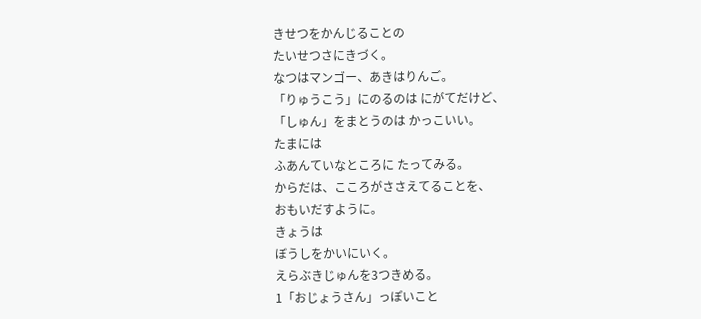きせつをかんじることの
たいせつさにきづく。
なつはマンゴー、あきはりんご。
「りゅうこう」にのるのは にがてだけど、
「しゅん」をまとうのは かっこいい。
たまには
ふあんていなところに たってみる。
からだは、こころがささえてることを、
おもいだすように。
きょうは
ぼうしをかいにいく。
えらぶきじゅんを3つきめる。
1「おじょうさん」っぽいこと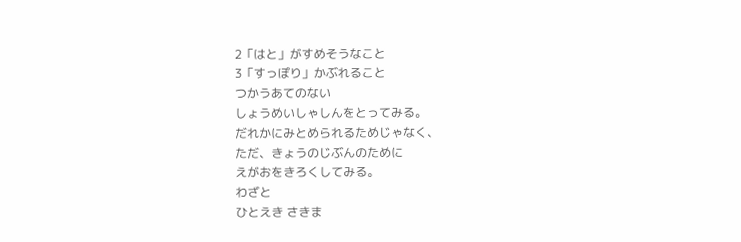2「はと」がすめそうなこと
3「すっぽり」かぶれること
つかうあてのない
しょうめいしゃしんをとってみる。
だれかにみとめられるためじゃなく、
ただ、きょうのじぶんのために
えがおをきろくしてみる。
わざと
ひとえき さきま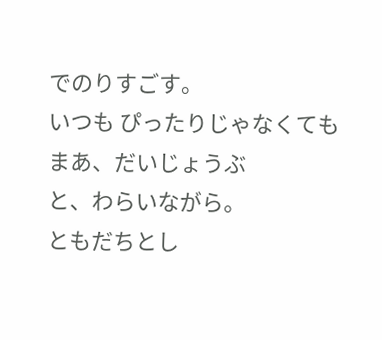でのりすごす。
いつも ぴったりじゃなくても
まあ、だいじょうぶ
と、わらいながら。
ともだちとし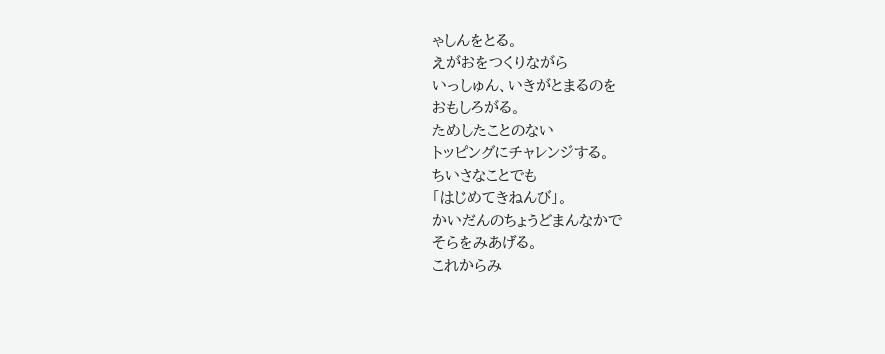ゃしんをとる。
えがおをつくりながら
いっしゅん、いきがとまるのを
おもしろがる。
ためしたことのない
トッピングにチャレンジする。
ちいさなことでも
「はじめてきねんび」。
かいだんのちょうどまんなかで
そらをみあげる。
これからみ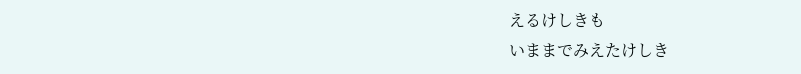えるけしきも
いままでみえたけしき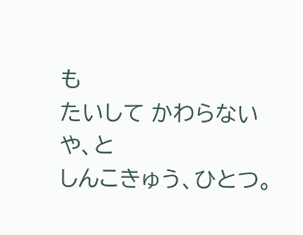も
たいして かわらないや、と
しんこきゅう、ひとつ。